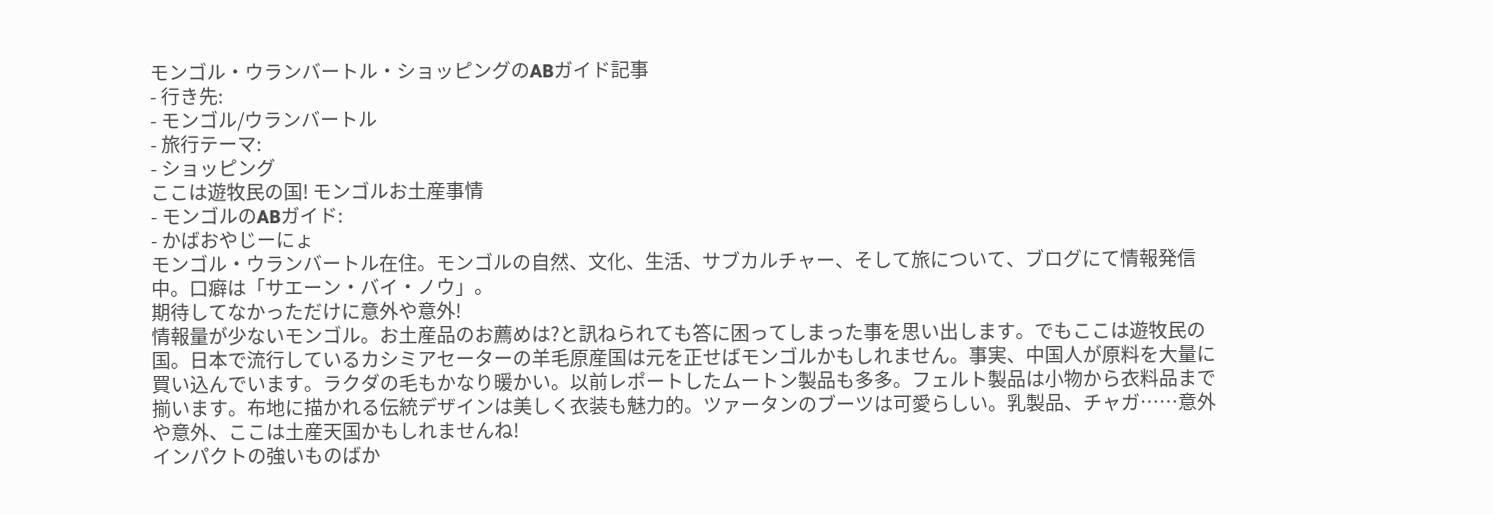モンゴル・ウランバートル・ショッピングのABガイド記事
- 行き先:
- モンゴル/ウランバートル
- 旅行テーマ:
- ショッピング
ここは遊牧民の国! モンゴルお土産事情
- モンゴルのABガイド:
- かばおやじーにょ
モンゴル・ウランバートル在住。モンゴルの自然、文化、生活、サブカルチャー、そして旅について、ブログにて情報発信中。口癖は「サエーン・バイ・ノウ」。
期待してなかっただけに意外や意外!
情報量が少ないモンゴル。お土産品のお薦めは?と訊ねられても答に困ってしまった事を思い出します。でもここは遊牧民の国。日本で流行しているカシミアセーターの羊毛原産国は元を正せばモンゴルかもしれません。事実、中国人が原料を大量に買い込んでいます。ラクダの毛もかなり暖かい。以前レポートしたムートン製品も多多。フェルト製品は小物から衣料品まで揃います。布地に描かれる伝統デザインは美しく衣装も魅力的。ツァータンのブーツは可愛らしい。乳製品、チャガ……意外や意外、ここは土産天国かもしれませんね!
インパクトの強いものばか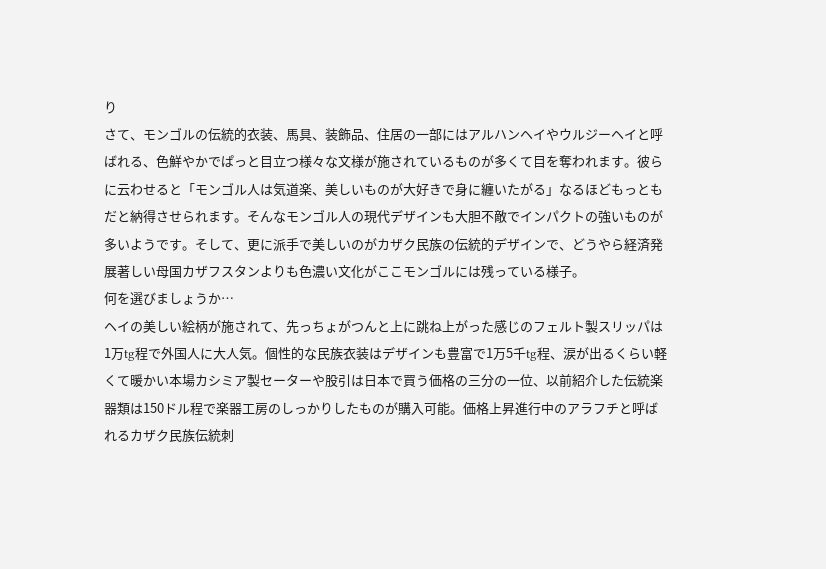り
さて、モンゴルの伝統的衣装、馬具、装飾品、住居の一部にはアルハンヘイやウルジーヘイと呼ばれる、色鮮やかでぱっと目立つ様々な文様が施されているものが多くて目を奪われます。彼らに云わせると「モンゴル人は気道楽、美しいものが大好きで身に纏いたがる」なるほどもっともだと納得させられます。そんなモンゴル人の現代デザインも大胆不敵でインパクトの強いものが多いようです。そして、更に派手で美しいのがカザク民族の伝統的デザインで、どうやら経済発展著しい母国カザフスタンよりも色濃い文化がここモンゴルには残っている様子。
何を選びましょうか…
ヘイの美しい絵柄が施されて、先っちょがつんと上に跳ね上がった感じのフェルト製スリッパは1万tg程で外国人に大人気。個性的な民族衣装はデザインも豊富で1万5千tg程、涙が出るくらい軽くて暖かい本場カシミア製セーターや股引は日本で買う価格の三分の一位、以前紹介した伝統楽器類は150ドル程で楽器工房のしっかりしたものが購入可能。価格上昇進行中のアラフチと呼ばれるカザク民族伝統刺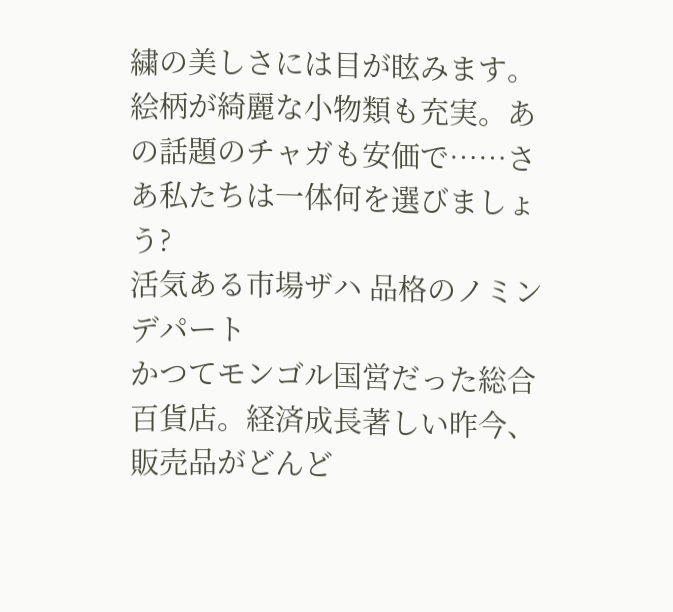繍の美しさには目が眩みます。絵柄が綺麗な小物類も充実。あの話題のチャガも安価で……さあ私たちは一体何を選びましょう?
活気ある市場ザハ 品格のノミンデパート
かつてモンゴル国営だった総合百貨店。経済成長著しい昨今、販売品がどんど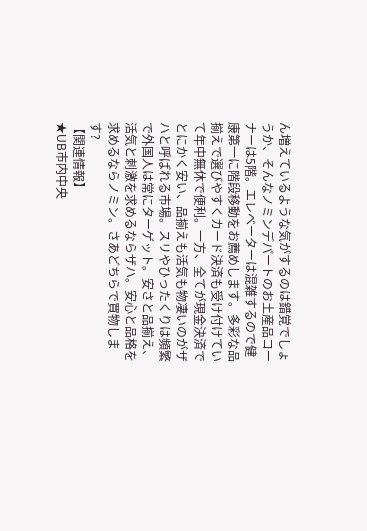ん増えているような気がするのは錯覚でしょうか、そんなノミンデパートのお土産品コーナーは5階。エレベーターは混雑するので健康第一に階段移動をお薦めします。多彩な品揃えで選びやすくカード決済も受け付けていて年中無休で便利。一方、全てが現金決済でとにかく安い、品揃えも活気も物凄いのがザハと呼ばれる市場。スリやひったくりは頻繁で外国人は常にターゲット。安さと品揃え、活気と刺激を求めるならザハ。安心と品格を求めるならノミン。さあどちらで買物します?
【関連情報】
★UB市内中央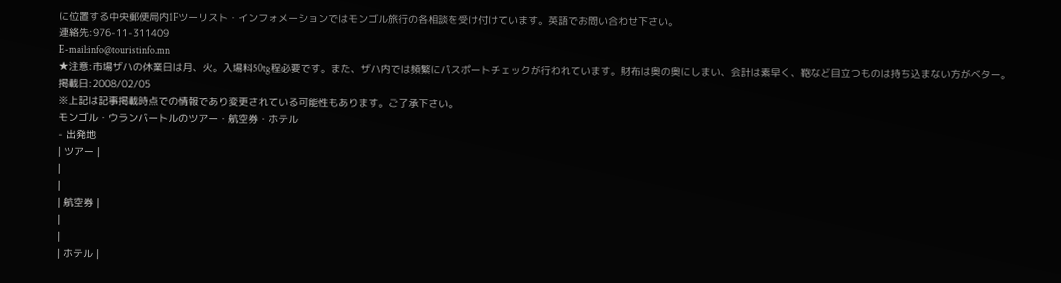に位置する中央郵便局内1Fツーリスト・インフォメーションではモンゴル旅行の各相談を受け付けています。英語でお問い合わせ下さい。
連絡先:976-11-311409
E-mail:info@touristinfo.mn
★注意:市場ザハの休業日は月、火。入場料50tg程必要です。また、ザハ内では頻繁にパスポートチェックが行われています。財布は奥の奥にしまい、会計は素早く、鞄など目立つものは持ち込まない方がベター。
掲載日:2008/02/05
※上記は記事掲載時点での情報であり変更されている可能性もあります。ご了承下さい。
モンゴル・ウランバートルのツアー・航空券・ホテル
- 出発地
| ツアー |
|
|
| 航空券 |
|
|
| ホテル |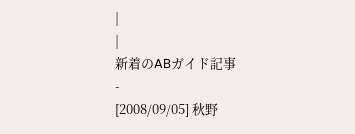|
|
新着のABガイド記事
-
[2008/09/05] 秋野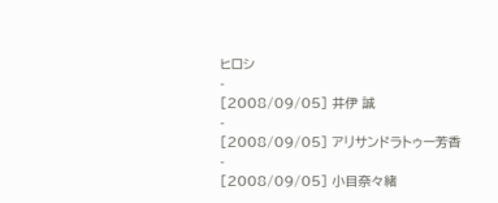ヒロシ
-
[2008/09/05] 井伊 誠
-
[2008/09/05] アリサンドラトゥー芳香
-
[2008/09/05] 小目奈々緒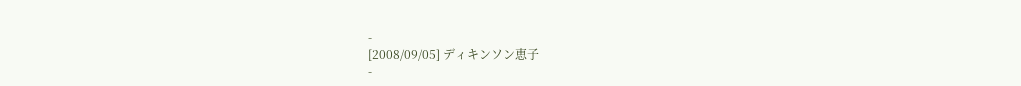-
[2008/09/05] ディキンソン恵子
-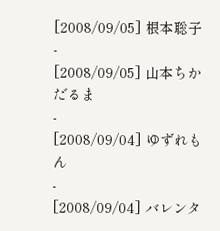[2008/09/05] 根本聡子
-
[2008/09/05] 山本ちかだるま
-
[2008/09/04] ゆずれもん
-
[2008/09/04] バレンタ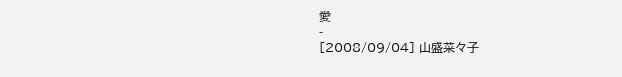愛
-
[2008/09/04] 山盛菜々子